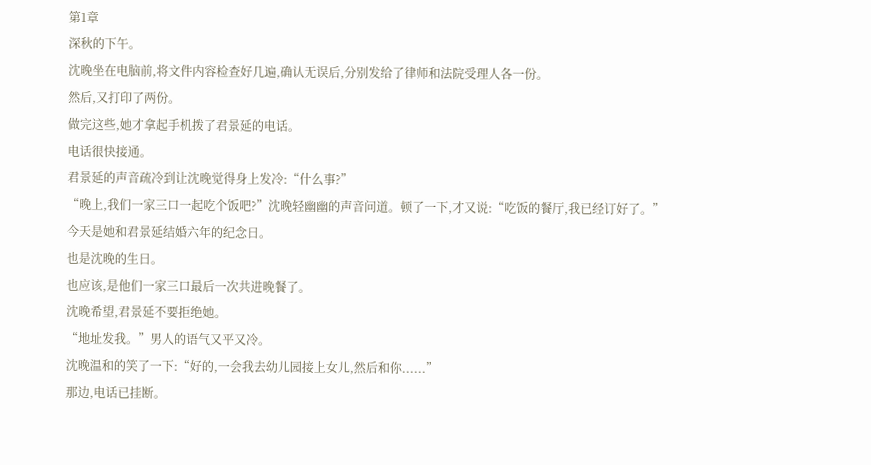第1章
深秋的下午。
沈晚坐在电脑前,将文件内容检查好几遍,确认无误后,分别发给了律师和法院受理人各一份。
然后,又打印了两份。
做完这些,她才拿起手机拨了君景延的电话。
电话很快接通。
君景延的声音疏冷到让沈晚觉得身上发冷:“什么事?”
“晚上,我们一家三口一起吃个饭吧?”沈晚轻幽幽的声音问道。顿了一下,才又说:“吃饭的餐厅,我已经订好了。”
今天是她和君景延结婚六年的纪念日。
也是沈晚的生日。
也应该,是他们一家三口最后一次共进晚餐了。
沈晚希望,君景延不要拒绝她。
“地址发我。”男人的语气又平又冷。
沈晚温和的笑了一下:“好的,一会我去幼儿园接上女儿,然后和你......”
那边,电话已挂断。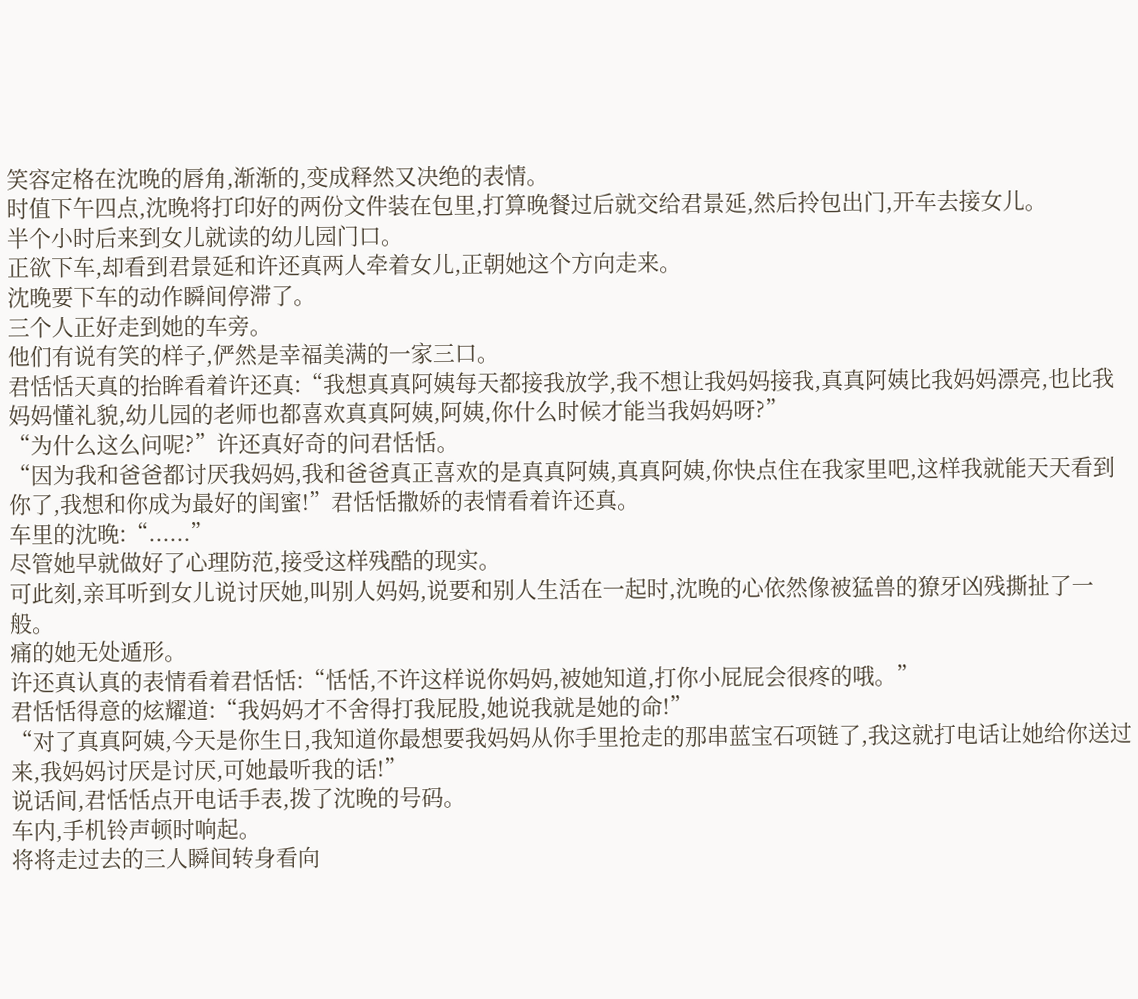笑容定格在沈晚的唇角,渐渐的,变成释然又决绝的表情。
时值下午四点,沈晚将打印好的两份文件装在包里,打算晚餐过后就交给君景延,然后拎包出门,开车去接女儿。
半个小时后来到女儿就读的幼儿园门口。
正欲下车,却看到君景延和许还真两人牵着女儿,正朝她这个方向走来。
沈晚要下车的动作瞬间停滞了。
三个人正好走到她的车旁。
他们有说有笑的样子,俨然是幸福美满的一家三口。
君恬恬天真的抬眸看着许还真:“我想真真阿姨每天都接我放学,我不想让我妈妈接我,真真阿姨比我妈妈漂亮,也比我妈妈懂礼貌,幼儿园的老师也都喜欢真真阿姨,阿姨,你什么时候才能当我妈妈呀?”
“为什么这么问呢?”许还真好奇的问君恬恬。
“因为我和爸爸都讨厌我妈妈,我和爸爸真正喜欢的是真真阿姨,真真阿姨,你快点住在我家里吧,这样我就能天天看到你了,我想和你成为最好的闺蜜!”君恬恬撒娇的表情看着许还真。
车里的沈晚:“......”
尽管她早就做好了心理防范,接受这样残酷的现实。
可此刻,亲耳听到女儿说讨厌她,叫别人妈妈,说要和别人生活在一起时,沈晚的心依然像被猛兽的獠牙凶残撕扯了一般。
痛的她无处遁形。
许还真认真的表情看着君恬恬:“恬恬,不许这样说你妈妈,被她知道,打你小屁屁会很疼的哦。”
君恬恬得意的炫耀道:“我妈妈才不舍得打我屁股,她说我就是她的命!”
“对了真真阿姨,今天是你生日,我知道你最想要我妈妈从你手里抢走的那串蓝宝石项链了,我这就打电话让她给你送过来,我妈妈讨厌是讨厌,可她最听我的话!”
说话间,君恬恬点开电话手表,拨了沈晚的号码。
车内,手机铃声顿时响起。
将将走过去的三人瞬间转身看向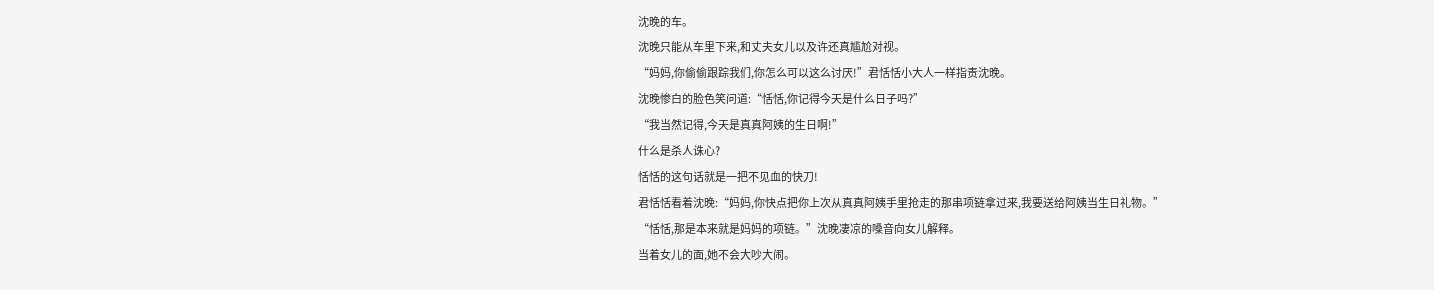沈晚的车。
沈晚只能从车里下来,和丈夫女儿以及许还真尴尬对视。
“妈妈,你偷偷跟踪我们,你怎么可以这么讨厌!”君恬恬小大人一样指责沈晚。
沈晚惨白的脸色笑问道:“恬恬,你记得今天是什么日子吗?”
“我当然记得,今天是真真阿姨的生日啊!”
什么是杀人诛心?
恬恬的这句话就是一把不见血的快刀!
君恬恬看着沈晚:“妈妈,你快点把你上次从真真阿姨手里抢走的那串项链拿过来,我要送给阿姨当生日礼物。”
“恬恬,那是本来就是妈妈的项链。”沈晚凄凉的嗓音向女儿解释。
当着女儿的面,她不会大吵大闹。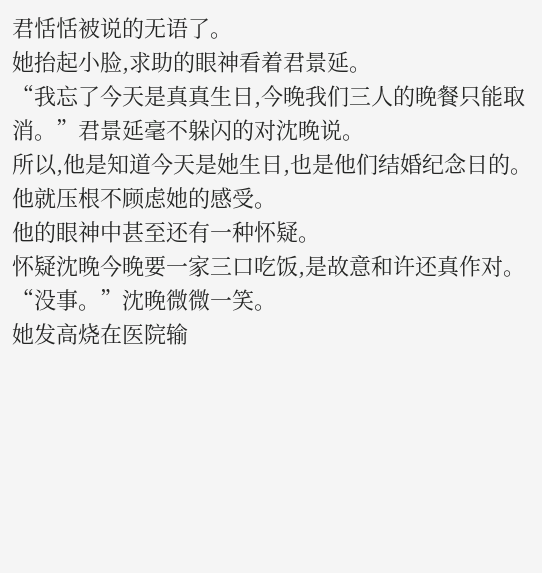君恬恬被说的无语了。
她抬起小脸,求助的眼神看着君景延。
“我忘了今天是真真生日,今晚我们三人的晚餐只能取消。”君景延毫不躲闪的对沈晚说。
所以,他是知道今天是她生日,也是他们结婚纪念日的。
他就压根不顾虑她的感受。
他的眼神中甚至还有一种怀疑。
怀疑沈晚今晚要一家三口吃饭,是故意和许还真作对。
“没事。”沈晚微微一笑。
她发高烧在医院输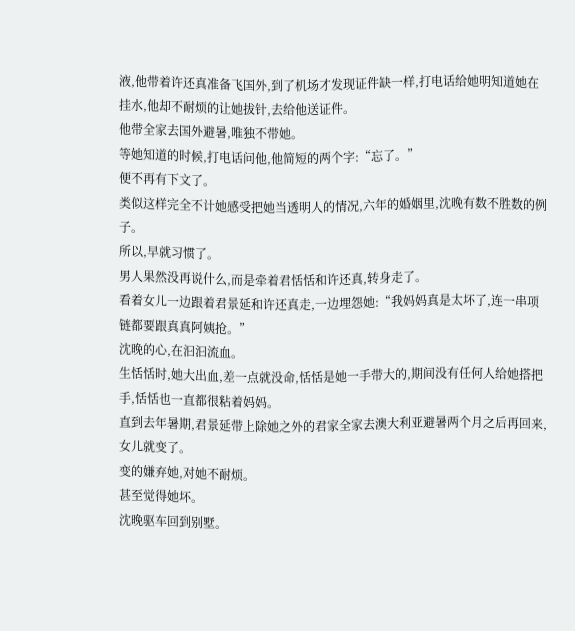液,他带着许还真准备飞国外,到了机场才发现证件缺一样,打电话给她明知道她在挂水,他却不耐烦的让她拔针,去给他送证件。
他带全家去国外避暑,唯独不带她。
等她知道的时候,打电话问他,他简短的两个字:“忘了。”
便不再有下文了。
类似这样完全不计她感受把她当透明人的情况,六年的婚姻里,沈晚有数不胜数的例子。
所以,早就习惯了。
男人果然没再说什么,而是牵着君恬恬和许还真,转身走了。
看着女儿一边跟着君景延和许还真走,一边埋怨她:“我妈妈真是太坏了,连一串项链都要跟真真阿姨抢。”
沈晚的心,在汩汩流血。
生恬恬时,她大出血,差一点就没命,恬恬是她一手带大的,期间没有任何人给她搭把手,恬恬也一直都很粘着妈妈。
直到去年暑期,君景延带上除她之外的君家全家去澳大利亚避暑两个月之后再回来,女儿就变了。
变的嫌弃她,对她不耐烦。
甚至觉得她坏。
沈晚驱车回到别墅。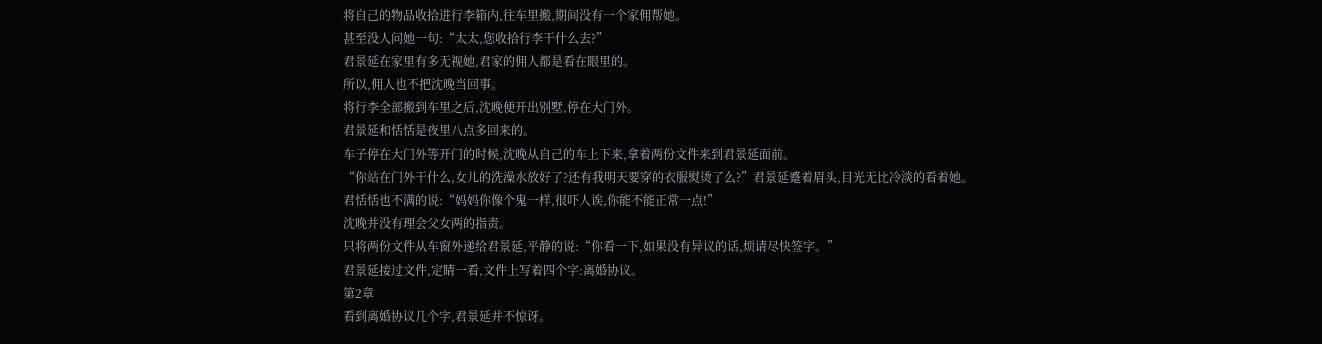将自己的物品收拾进行李箱内,往车里搬,期间没有一个家佣帮她。
甚至没人问她一句:“太太,您收拾行李干什么去?”
君景延在家里有多无视她,君家的佣人都是看在眼里的。
所以,佣人也不把沈晚当回事。
将行李全部搬到车里之后,沈晚便开出别墅,停在大门外。
君景延和恬恬是夜里八点多回来的。
车子停在大门外等开门的时候,沈晚从自己的车上下来,拿着两份文件来到君景延面前。
“你站在门外干什么,女儿的洗澡水放好了?还有我明天要穿的衣服熨烫了么?”君景延蹙着眉头,目光无比冷淡的看着她。
君恬恬也不满的说:“妈妈你像个鬼一样,很吓人诶,你能不能正常一点!”
沈晚并没有理会父女两的指责。
只将两份文件从车窗外递给君景延,平静的说:“你看一下,如果没有异议的话,烦请尽快签字。”
君景延接过文件,定睛一看,文件上写着四个字:离婚协议。
第2章
看到离婚协议几个字,君景延并不惊讶。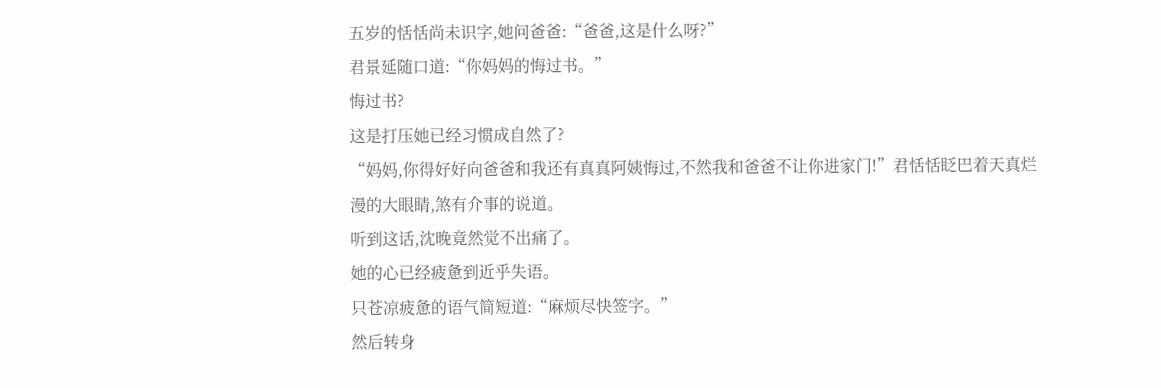五岁的恬恬尚未识字,她问爸爸:“爸爸,这是什么呀?”
君景延随口道:“你妈妈的悔过书。”
悔过书?
这是打压她已经习惯成自然了?
“妈妈,你得好好向爸爸和我还有真真阿姨悔过,不然我和爸爸不让你进家门!”君恬恬眨巴着天真烂漫的大眼睛,煞有介事的说道。
听到这话,沈晚竟然觉不出痛了。
她的心已经疲惫到近乎失语。
只苍凉疲惫的语气简短道:“麻烦尽快签字。”
然后转身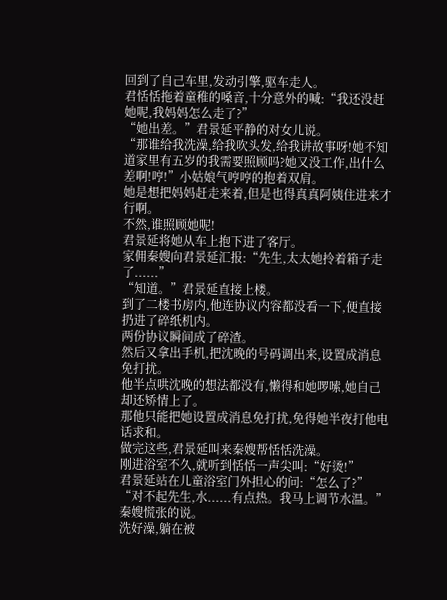回到了自己车里,发动引擎,驱车走人。
君恬恬拖着童稚的嗓音,十分意外的喊:“我还没赶她呢,我妈妈怎么走了?”
“她出差。”君景延平静的对女儿说。
“那谁给我洗澡,给我吹头发,给我讲故事呀!她不知道家里有五岁的我需要照顾吗?她又没工作,出什么差啊!哼!”小姑娘气哼哼的抱着双肩。
她是想把妈妈赶走来着,但是也得真真阿姨住进来才行啊。
不然,谁照顾她呢!
君景延将她从车上抱下进了客厅。
家佣秦嫂向君景延汇报:“先生,太太她拎着箱子走了......”
“知道。”君景延直接上楼。
到了二楼书房内,他连协议内容都没看一下,便直接扔进了碎纸机内。
两份协议瞬间成了碎渣。
然后又拿出手机,把沈晚的号码调出来,设置成消息免打扰。
他半点哄沈晚的想法都没有,懒得和她啰嗦,她自己却还矫情上了。
那他只能把她设置成消息免打扰,免得她半夜打他电话求和。
做完这些,君景延叫来秦嫂帮恬恬洗澡。
刚进浴室不久,就听到恬恬一声尖叫:“好烫!”
君景延站在儿童浴室门外担心的问:“怎么了?”
“对不起先生,水......有点热。我马上调节水温。”秦嫂慌张的说。
洗好澡,躺在被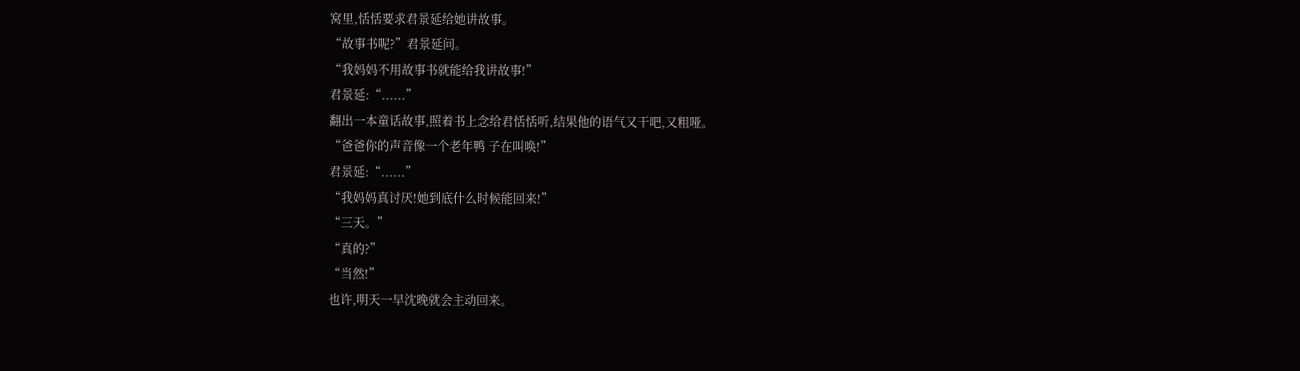窝里,恬恬要求君景延给她讲故事。
“故事书呢?”君景延问。
“我妈妈不用故事书就能给我讲故事!”
君景延:“......”
翻出一本童话故事,照着书上念给君恬恬听,结果他的语气又干吧,又粗哑。
“爸爸你的声音像一个老年鸭 子在叫唤!”
君景延:“......”
“我妈妈真讨厌!她到底什么时候能回来!”
“三天。”
“真的?”
“当然!”
也许,明天一早沈晚就会主动回来。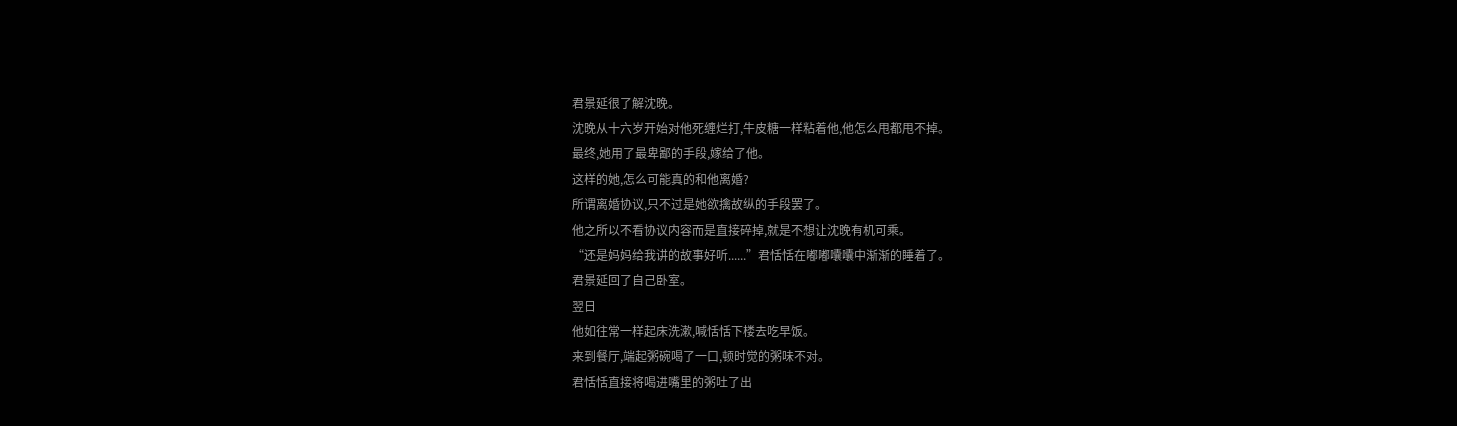君景延很了解沈晚。
沈晚从十六岁开始对他死缠烂打,牛皮糖一样粘着他,他怎么甩都甩不掉。
最终,她用了最卑鄙的手段,嫁给了他。
这样的她,怎么可能真的和他离婚?
所谓离婚协议,只不过是她欲擒故纵的手段罢了。
他之所以不看协议内容而是直接碎掉,就是不想让沈晚有机可乘。
“还是妈妈给我讲的故事好听......”君恬恬在嘟嘟囔囔中渐渐的睡着了。
君景延回了自己卧室。
翌日
他如往常一样起床洗漱,喊恬恬下楼去吃早饭。
来到餐厅,端起粥碗喝了一口,顿时觉的粥味不对。
君恬恬直接将喝进嘴里的粥吐了出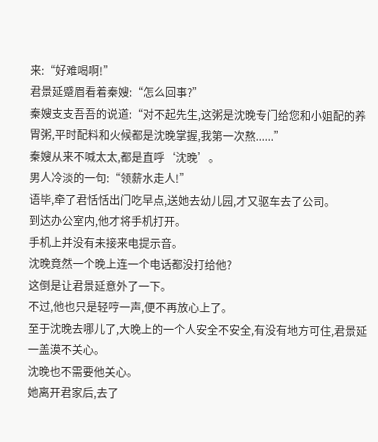来:“好难喝啊!”
君景延蹙眉看着秦嫂:“怎么回事?”
秦嫂支支吾吾的说道:“对不起先生,这粥是沈晚专门给您和小姐配的养胃粥,平时配料和火候都是沈晚掌握,我第一次熬......”
秦嫂从来不喊太太,都是直呼‘沈晚’。
男人冷淡的一句:“领薪水走人!”
语毕,牵了君恬恬出门吃早点,送她去幼儿园,才又驱车去了公司。
到达办公室内,他才将手机打开。
手机上并没有未接来电提示音。
沈晚竟然一个晚上连一个电话都没打给他?
这倒是让君景延意外了一下。
不过,他也只是轻哼一声,便不再放心上了。
至于沈晚去哪儿了,大晚上的一个人安全不安全,有没有地方可住,君景延一盖漠不关心。
沈晚也不需要他关心。
她离开君家后,去了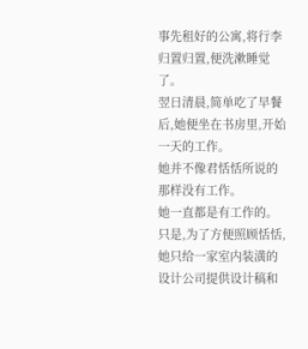事先租好的公寓,将行李归置归置,便洗漱睡觉了。
翌日清晨,简单吃了早餐后,她便坐在书房里,开始一天的工作。
她并不像君恬恬所说的那样没有工作。
她一直都是有工作的。
只是,为了方便照顾恬恬,她只给一家室内装潢的设计公司提供设计稿和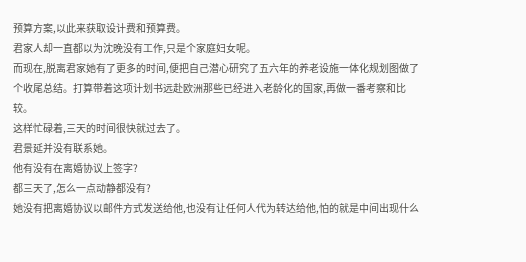预算方案,以此来获取设计费和预算费。
君家人却一直都以为沈晚没有工作,只是个家庭妇女呢。
而现在,脱离君家她有了更多的时间,便把自己潜心研究了五六年的养老设施一体化规划图做了个收尾总结。打算带着这项计划书远赴欧洲那些已经进入老龄化的国家,再做一番考察和比较。
这样忙碌着,三天的时间很快就过去了。
君景延并没有联系她。
他有没有在离婚协议上签字?
都三天了,怎么一点动静都没有?
她没有把离婚协议以邮件方式发送给他,也没有让任何人代为转达给他,怕的就是中间出现什么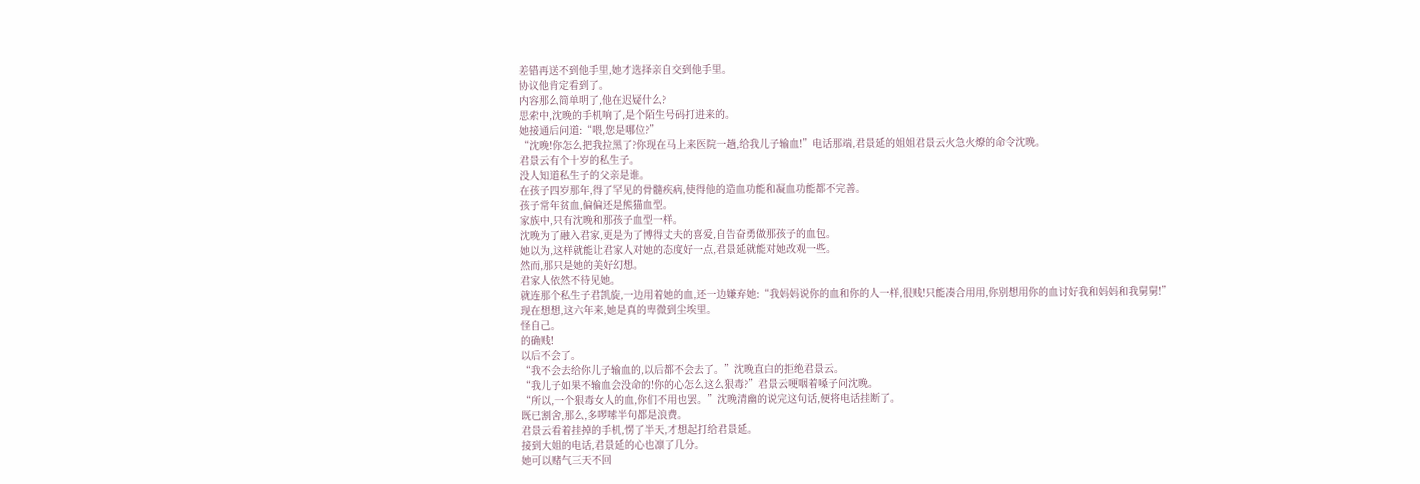差错再送不到他手里,她才选择亲自交到他手里。
协议他肯定看到了。
内容那么简单明了,他在迟疑什么?
思索中,沈晚的手机响了,是个陌生号码打进来的。
她接通后问道:“喂,您是哪位?”
“沈晚!你怎么把我拉黑了?你现在马上来医院一趟,给我儿子输血!”电话那端,君景延的姐姐君景云火急火燎的命令沈晚。
君景云有个十岁的私生子。
没人知道私生子的父亲是谁。
在孩子四岁那年,得了罕见的骨髓疾病,使得他的造血功能和凝血功能都不完善。
孩子常年贫血,偏偏还是熊猫血型。
家族中,只有沈晚和那孩子血型一样。
沈晚为了融入君家,更是为了博得丈夫的喜爱,自告奋勇做那孩子的血包。
她以为,这样就能让君家人对她的态度好一点,君景延就能对她改观一些。
然而,那只是她的美好幻想。
君家人依然不待见她。
就连那个私生子君凯旋,一边用着她的血,还一边嫌弃她:“我妈妈说你的血和你的人一样,很贱!只能凑合用用,你别想用你的血讨好我和妈妈和我舅舅!”
现在想想,这六年来,她是真的卑微到尘埃里。
怪自己。
的确贱!
以后不会了。
“我不会去给你儿子输血的,以后都不会去了。”沈晚直白的拒绝君景云。
“我儿子如果不输血会没命的!你的心怎么这么狠毒?”君景云哽咽着嗓子问沈晚。
“所以,一个狠毒女人的血,你们不用也罢。”沈晚清幽的说完这句话,便将电话挂断了。
既已割舍,那么,多啰嗦半句都是浪费。
君景云看着挂掉的手机,愣了半天,才想起打给君景延。
接到大姐的电话,君景延的心也凛了几分。
她可以赌气三天不回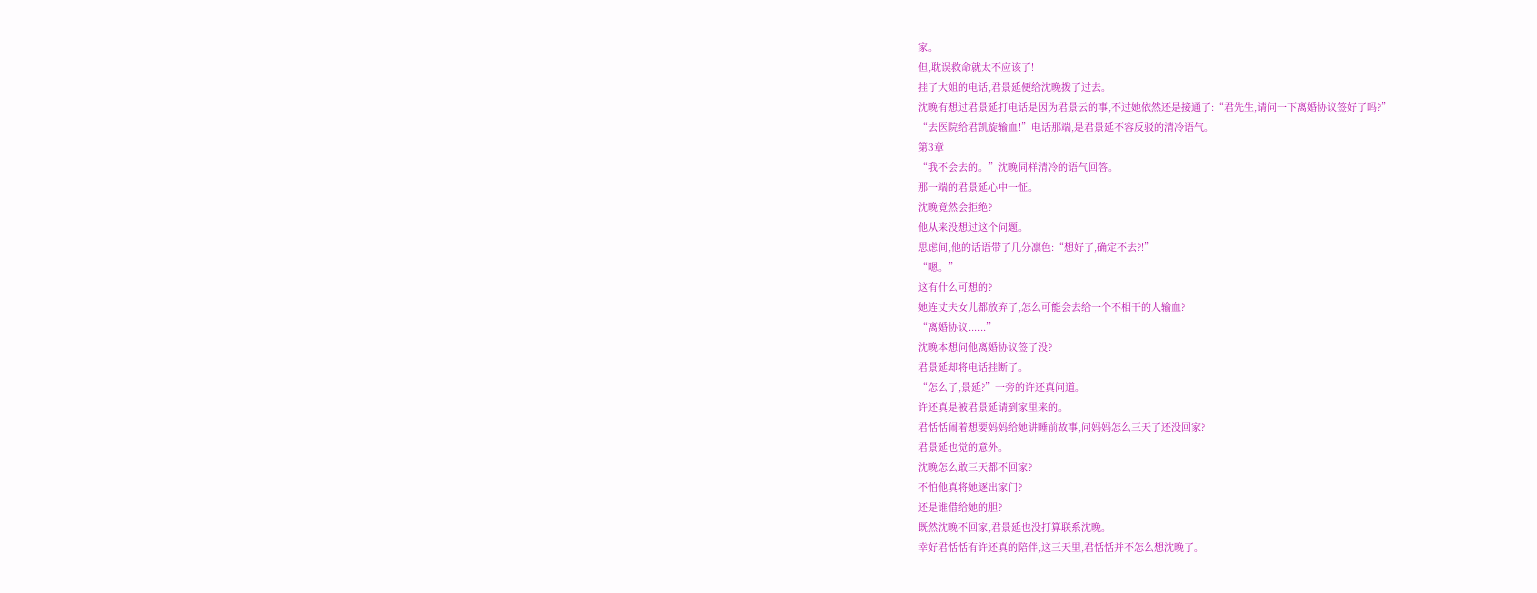家。
但,耽误救命就太不应该了!
挂了大姐的电话,君景延便给沈晚拨了过去。
沈晚有想过君景延打电话是因为君景云的事,不过她依然还是接通了:“君先生,请问一下离婚协议签好了吗?”
“去医院给君凯旋输血!”电话那端,是君景延不容反驳的清冷语气。
第3章
“我不会去的。”沈晚同样清冷的语气回答。
那一端的君景延心中一怔。
沈晚竟然会拒绝?
他从来没想过这个问题。
思虑间,他的话语带了几分凛色:“想好了,确定不去?!”
“嗯。”
这有什么可想的?
她连丈夫女儿都放弃了,怎么可能会去给一个不相干的人输血?
“离婚协议......”
沈晚本想问他离婚协议签了没?
君景延却将电话挂断了。
“怎么了,景延?”一旁的许还真问道。
许还真是被君景延请到家里来的。
君恬恬闹着想要妈妈给她讲睡前故事,问妈妈怎么三天了还没回家?
君景延也觉的意外。
沈晚怎么敢三天都不回家?
不怕他真将她逐出家门?
还是谁借给她的胆?
既然沈晚不回家,君景延也没打算联系沈晚。
幸好君恬恬有许还真的陪伴,这三天里,君恬恬并不怎么想沈晚了。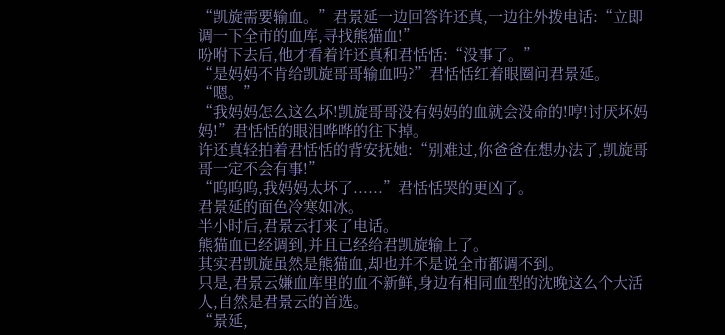“凯旋需要输血。”君景延一边回答许还真,一边往外拨电话:“立即调一下全市的血库,寻找熊猫血!”
吩咐下去后,他才看着许还真和君恬恬:“没事了。”
“是妈妈不肯给凯旋哥哥输血吗?”君恬恬红着眼圈问君景延。
“嗯。”
“我妈妈怎么这么坏!凯旋哥哥没有妈妈的血就会没命的!哼!讨厌坏妈妈!”君恬恬的眼泪哗哗的往下掉。
许还真轻拍着君恬恬的背安抚她:“别难过,你爸爸在想办法了,凯旋哥哥一定不会有事!”
“呜呜呜,我妈妈太坏了......”君恬恬哭的更凶了。
君景延的面色冷寒如冰。
半小时后,君景云打来了电话。
熊猫血已经调到,并且已经给君凯旋输上了。
其实君凯旋虽然是熊猫血,却也并不是说全市都调不到。
只是,君景云嫌血库里的血不新鲜,身边有相同血型的沈晚这么个大活人,自然是君景云的首选。
“景延,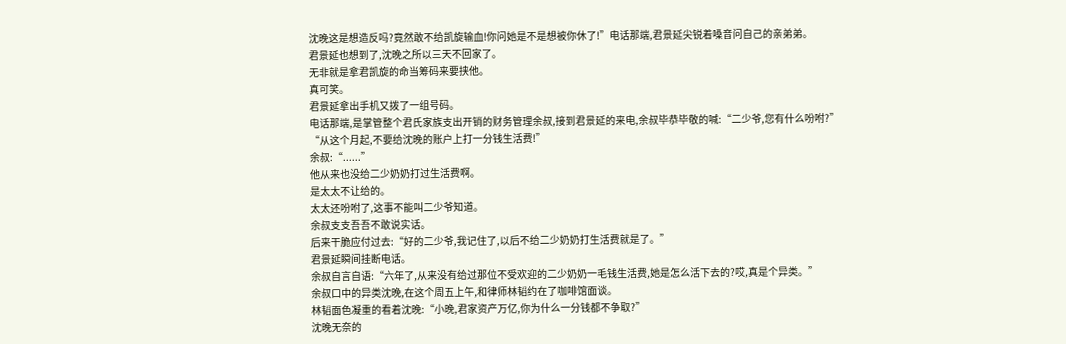沈晚这是想造反吗?竟然敢不给凯旋输血!你问她是不是想被你休了!”电话那端,君景延尖锐着嗓音问自己的亲弟弟。
君景延也想到了,沈晚之所以三天不回家了。
无非就是拿君凯旋的命当筹码来要挟他。
真可笑。
君景延拿出手机又拨了一组号码。
电话那端,是掌管整个君氏家族支出开销的财务管理余叔,接到君景延的来电,余叔毕恭毕敬的喊:“二少爷,您有什么吩咐?”
“从这个月起,不要给沈晚的账户上打一分钱生活费!”
余叔:“......”
他从来也没给二少奶奶打过生活费啊。
是太太不让给的。
太太还吩咐了,这事不能叫二少爷知道。
余叔支支吾吾不敢说实话。
后来干脆应付过去:“好的二少爷,我记住了,以后不给二少奶奶打生活费就是了。”
君景延瞬间挂断电话。
余叔自言自语:“六年了,从来没有给过那位不受欢迎的二少奶奶一毛钱生活费,她是怎么活下去的?哎,真是个异类。”
余叔口中的异类沈晚,在这个周五上午,和律师林韬约在了咖啡馆面谈。
林韬面色凝重的看着沈晚:“小晚,君家资产万亿,你为什么一分钱都不争取?”
沈晚无奈的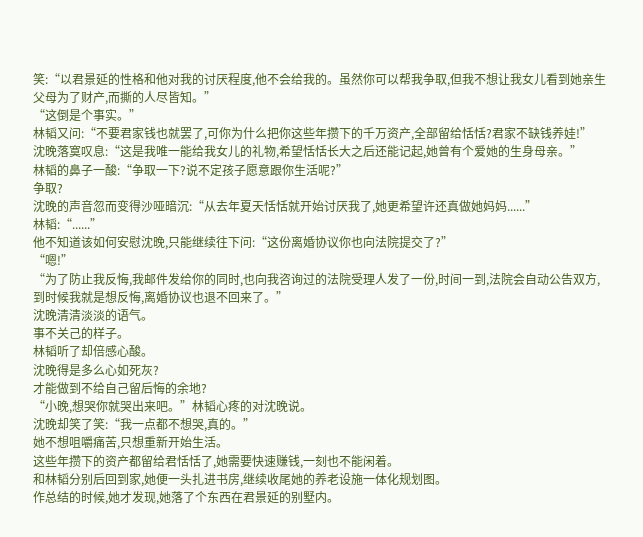笑:“以君景延的性格和他对我的讨厌程度,他不会给我的。虽然你可以帮我争取,但我不想让我女儿看到她亲生父母为了财产,而撕的人尽皆知。”
“这倒是个事实。”
林韬又问:“不要君家钱也就罢了,可你为什么把你这些年攒下的千万资产,全部留给恬恬?君家不缺钱养娃!”
沈晚落寞叹息:“这是我唯一能给我女儿的礼物,希望恬恬长大之后还能记起,她曾有个爱她的生身母亲。”
林韬的鼻子一酸:“争取一下?说不定孩子愿意跟你生活呢?”
争取?
沈晚的声音忽而变得沙哑暗沉:“从去年夏天恬恬就开始讨厌我了,她更希望许还真做她妈妈......”
林韬:“......”
他不知道该如何安慰沈晚,只能继续往下问:“这份离婚协议你也向法院提交了?”
“嗯!”
“为了防止我反悔,我邮件发给你的同时,也向我咨询过的法院受理人发了一份,时间一到,法院会自动公告双方,到时候我就是想反悔,离婚协议也退不回来了。”
沈晚清清淡淡的语气。
事不关己的样子。
林韬听了却倍感心酸。
沈晚得是多么心如死灰?
才能做到不给自己留后悔的余地?
“小晚,想哭你就哭出来吧。”林韬心疼的对沈晚说。
沈晚却笑了笑:“我一点都不想哭,真的。”
她不想咀嚼痛苦,只想重新开始生活。
这些年攒下的资产都留给君恬恬了,她需要快速赚钱,一刻也不能闲着。
和林韬分别后回到家,她便一头扎进书房,继续收尾她的养老设施一体化规划图。
作总结的时候,她才发现,她落了个东西在君景延的别墅内。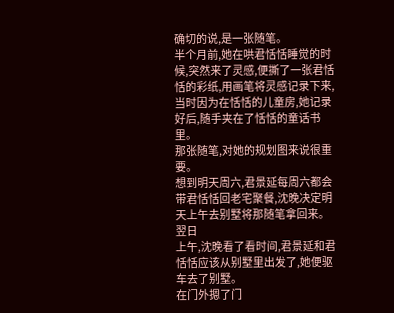确切的说,是一张随笔。
半个月前,她在哄君恬恬睡觉的时候,突然来了灵感,便撕了一张君恬恬的彩纸,用画笔将灵感记录下来,当时因为在恬恬的儿童房,她记录好后,随手夹在了恬恬的童话书里。
那张随笔,对她的规划图来说很重要。
想到明天周六,君景延每周六都会带君恬恬回老宅聚餐,沈晚决定明天上午去别墅将那随笔拿回来。
翌日
上午,沈晚看了看时间,君景延和君恬恬应该从别墅里出发了,她便驱车去了别墅。
在门外摁了门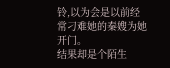铃,以为会是以前经常刁难她的秦嫂为她开门。
结果却是个陌生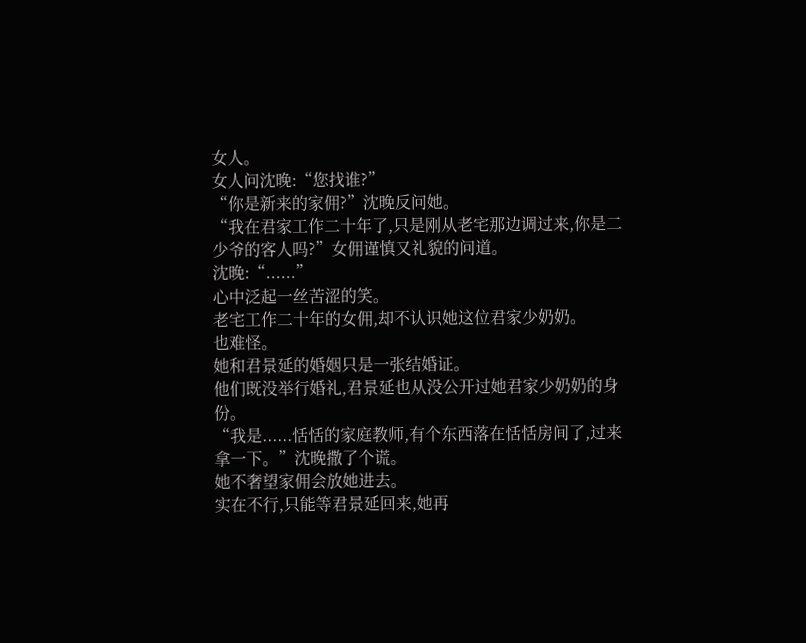女人。
女人问沈晚:“您找谁?”
“你是新来的家佣?”沈晚反问她。
“我在君家工作二十年了,只是刚从老宅那边调过来,你是二少爷的客人吗?”女佣谨慎又礼貌的问道。
沈晚:“......”
心中泛起一丝苦涩的笑。
老宅工作二十年的女佣,却不认识她这位君家少奶奶。
也难怪。
她和君景延的婚姻只是一张结婚证。
他们既没举行婚礼,君景延也从没公开过她君家少奶奶的身份。
“我是......恬恬的家庭教师,有个东西落在恬恬房间了,过来拿一下。”沈晚撒了个谎。
她不奢望家佣会放她进去。
实在不行,只能等君景延回来,她再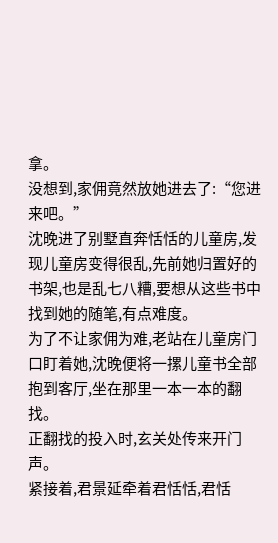拿。
没想到,家佣竟然放她进去了:“您进来吧。”
沈晚进了别墅直奔恬恬的儿童房,发现儿童房变得很乱,先前她归置好的书架,也是乱七八糟,要想从这些书中找到她的随笔,有点难度。
为了不让家佣为难,老站在儿童房门口盯着她,沈晚便将一摞儿童书全部抱到客厅,坐在那里一本一本的翻找。
正翻找的投入时,玄关处传来开门声。
紧接着,君景延牵着君恬恬,君恬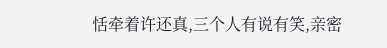恬牵着许还真,三个人有说有笑,亲密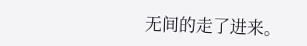无间的走了进来。